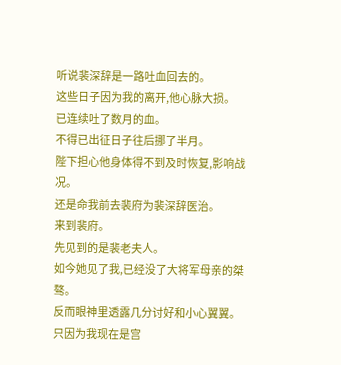听说裴深辞是一路吐血回去的。
这些日子因为我的离开,他心脉大损。
已连续吐了数月的血。
不得已出征日子往后挪了半月。
陛下担心他身体得不到及时恢复,影响战况。
还是命我前去裴府为裴深辞医治。
来到裴府。
先见到的是裴老夫人。
如今她见了我,已经没了大将军母亲的桀骜。
反而眼神里透露几分讨好和小心翼翼。
只因为我现在是宫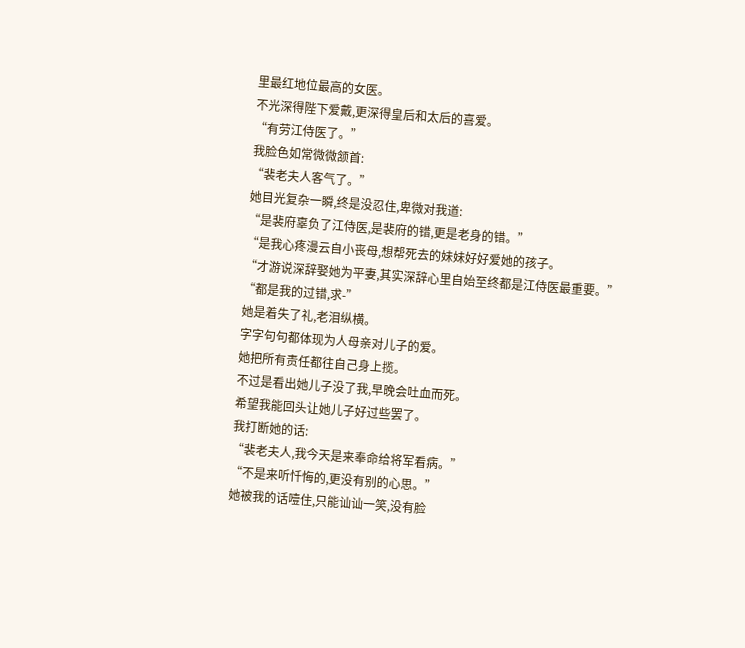里最红地位最高的女医。
不光深得陛下爱戴,更深得皇后和太后的喜爱。
“有劳江侍医了。”
我脸色如常微微颔首:
“裴老夫人客气了。”
她目光复杂一瞬,终是没忍住,卑微对我道:
“是裴府辜负了江侍医,是裴府的错,更是老身的错。”
“是我心疼漫云自小丧母,想帮死去的妹妹好好爱她的孩子。
“才游说深辞娶她为平妻,其实深辞心里自始至终都是江侍医最重要。”
“都是我的过错,求-”
她是着失了礼,老泪纵横。
字字句句都体现为人母亲对儿子的爱。
她把所有责任都往自己身上揽。
不过是看出她儿子没了我,早晚会吐血而死。
希望我能回头让她儿子好过些罢了。
我打断她的话:
“裴老夫人,我今天是来奉命给将军看病。”
“不是来听忏悔的,更没有别的心思。”
她被我的话噎住,只能讪讪一笑,没有脸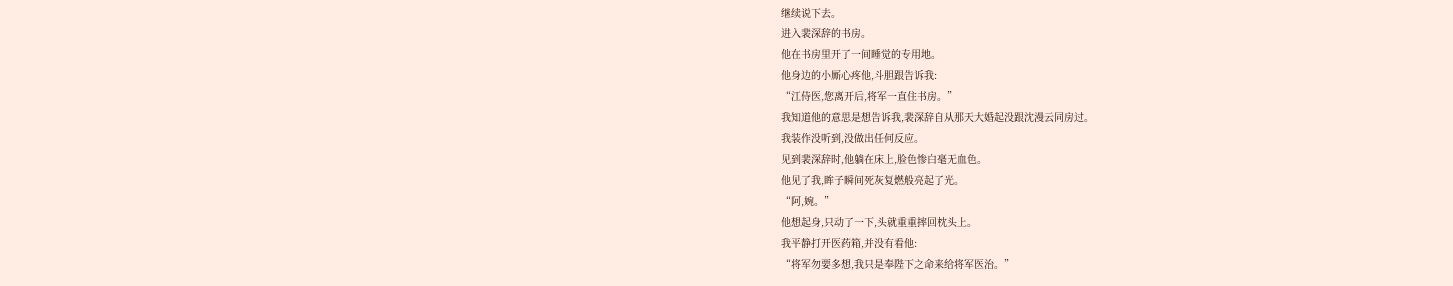继续说下去。
进入裴深辞的书房。
他在书房里开了一间睡觉的专用地。
他身边的小厮心疼他,斗胆跟告诉我:
“江侍医,您离开后,将军一直住书房。”
我知道他的意思是想告诉我,裴深辞自从那天大婚起没跟沈漫云同房过。
我装作没听到,没做出任何反应。
见到裴深辞时,他躺在床上,脸色惨白毫无血色。
他见了我,眸子瞬间死灰复燃般亮起了光。
“阿,婉。”
他想起身,只动了一下,头就重重摔回枕头上。
我平静打开医药箱,并没有看他:
“将军勿要多想,我只是奉陛下之命来给将军医治。”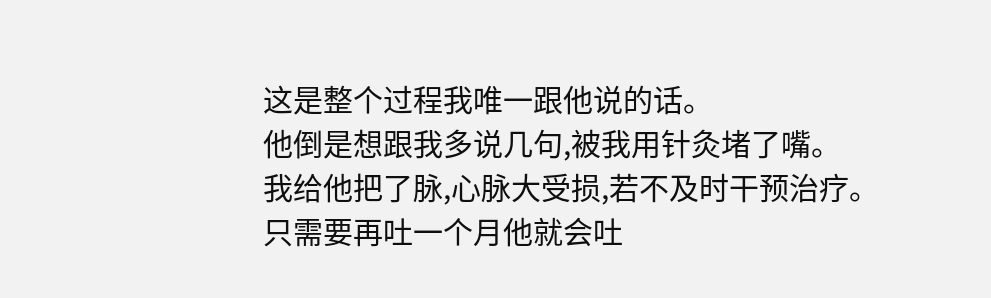这是整个过程我唯一跟他说的话。
他倒是想跟我多说几句,被我用针灸堵了嘴。
我给他把了脉,心脉大受损,若不及时干预治疗。
只需要再吐一个月他就会吐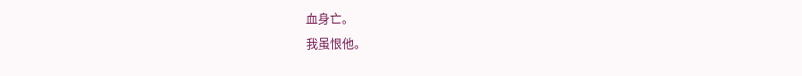血身亡。
我虽恨他。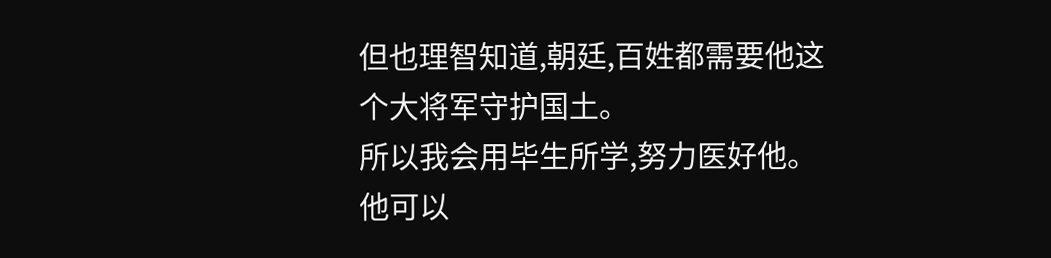但也理智知道,朝廷,百姓都需要他这个大将军守护国土。
所以我会用毕生所学,努力医好他。
他可以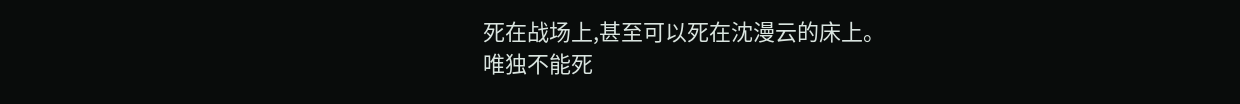死在战场上,甚至可以死在沈漫云的床上。
唯独不能死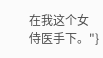在我这个女侍医手下。"}